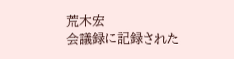荒木宏
会議録に記録された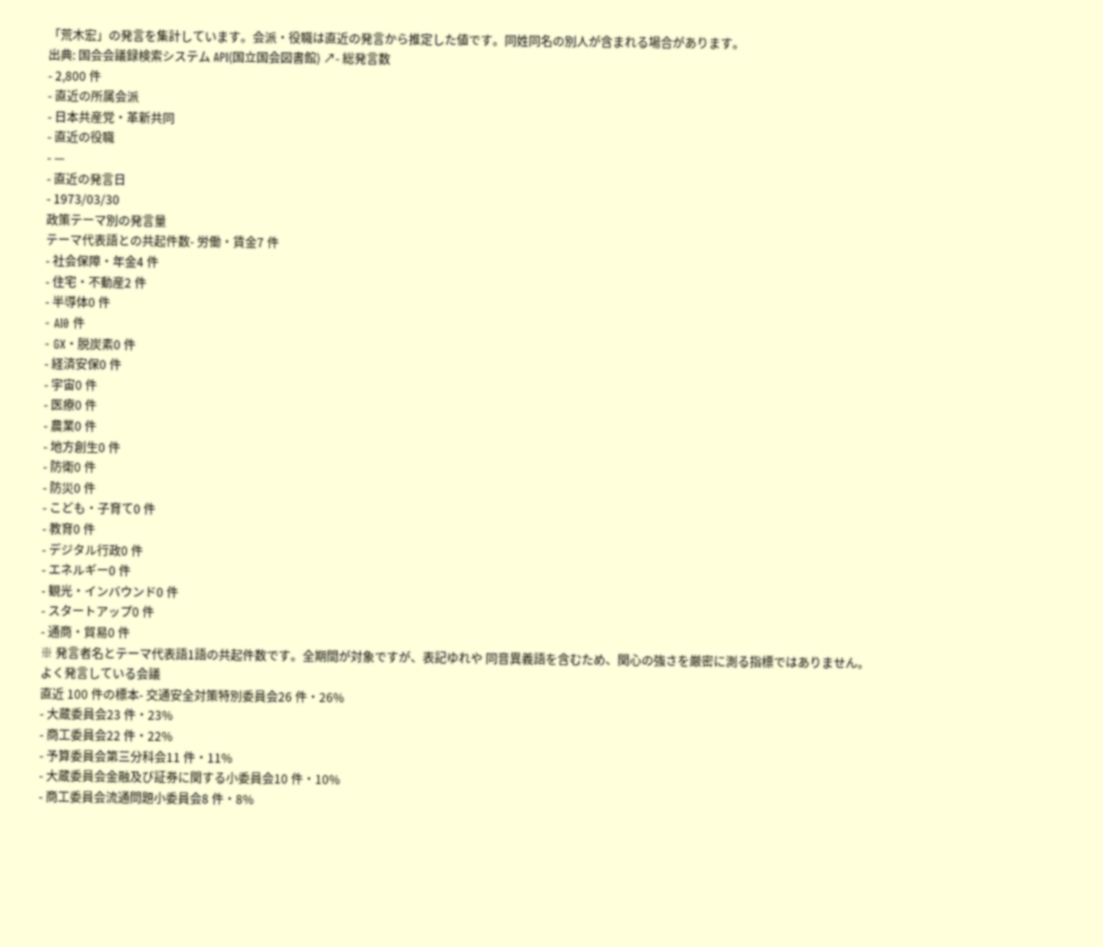「荒木宏」の発言を集計しています。会派・役職は直近の発言から推定した値です。同姓同名の別人が含まれる場合があります。
出典: 国会会議録検索システム API(国立国会図書館) ↗- 総発言数
- 2,800 件
- 直近の所属会派
- 日本共産党・革新共同
- 直近の役職
- —
- 直近の発言日
- 1973/03/30
政策テーマ別の発言量
テーマ代表語との共起件数- 労働・賃金7 件
- 社会保障・年金4 件
- 住宅・不動産2 件
- 半導体0 件
- AI0 件
- GX・脱炭素0 件
- 経済安保0 件
- 宇宙0 件
- 医療0 件
- 農業0 件
- 地方創生0 件
- 防衛0 件
- 防災0 件
- こども・子育て0 件
- 教育0 件
- デジタル行政0 件
- エネルギー0 件
- 観光・インバウンド0 件
- スタートアップ0 件
- 通商・貿易0 件
※ 発言者名とテーマ代表語1語の共起件数です。全期間が対象ですが、表記ゆれや 同音異義語を含むため、関心の強さを厳密に測る指標ではありません。
よく発言している会議
直近 100 件の標本- 交通安全対策特別委員会26 件・26%
- 大蔵委員会23 件・23%
- 商工委員会22 件・22%
- 予算委員会第三分科会11 件・11%
- 大蔵委員会金融及び証券に関する小委員会10 件・10%
- 商工委員会流通問題小委員会8 件・8%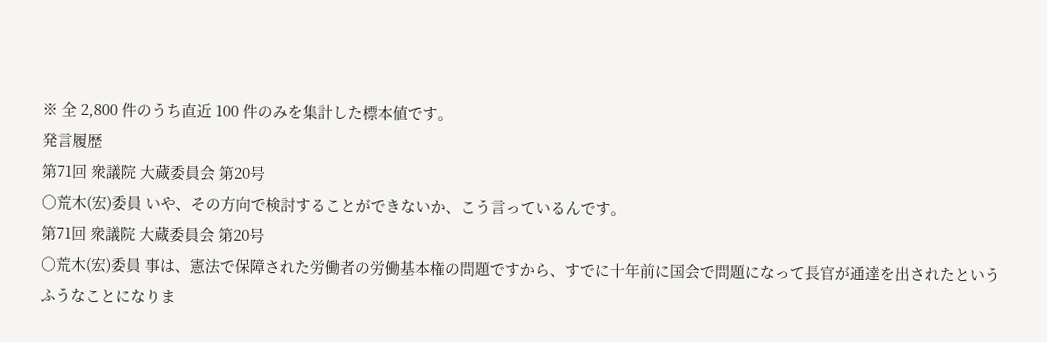※ 全 2,800 件のうち直近 100 件のみを集計した標本値です。
発言履歴
第71回 衆議院 大蔵委員会 第20号
○荒木(宏)委員 いや、その方向で検討することができないか、こう言っているんです。
第71回 衆議院 大蔵委員会 第20号
○荒木(宏)委員 事は、憲法で保障された労働者の労働基本権の問題ですから、すでに十年前に国会で問題になって長官が通達を出されたというふうなことになりま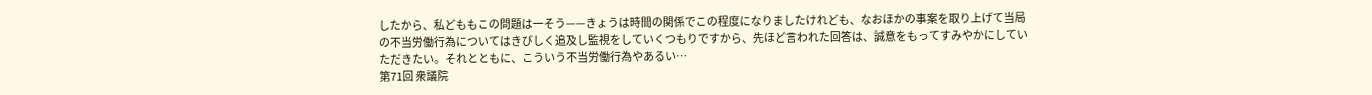したから、私どももこの問題は一そう——きょうは時間の関係でこの程度になりましたけれども、なおほかの事案を取り上げて当局の不当労働行為についてはきびしく追及し監視をしていくつもりですから、先ほど言われた回答は、誠意をもってすみやかにしていただきたい。それとともに、こういう不当労働行為やあるい…
第71回 衆議院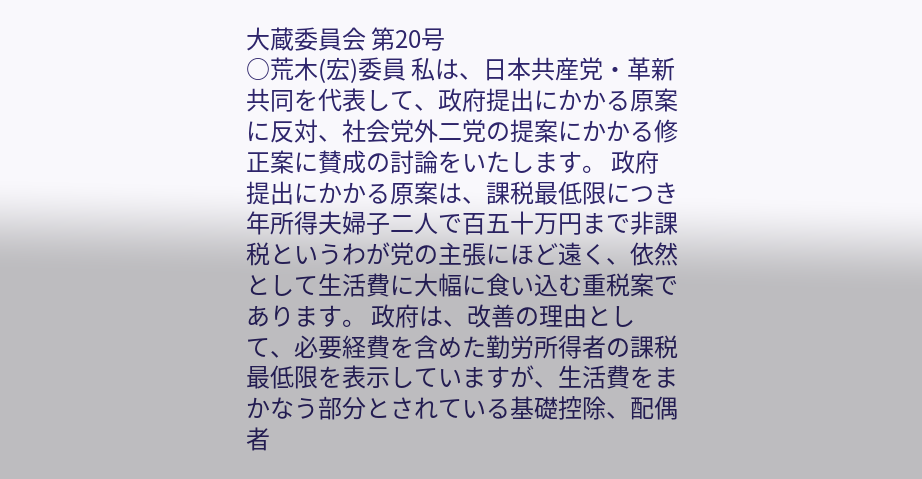大蔵委員会 第20号
○荒木(宏)委員 私は、日本共産党・革新共同を代表して、政府提出にかかる原案に反対、社会党外二党の提案にかかる修正案に賛成の討論をいたします。 政府提出にかかる原案は、課税最低限につき年所得夫婦子二人で百五十万円まで非課税というわが党の主張にほど遠く、依然として生活費に大幅に食い込む重税案であります。 政府は、改善の理由として、必要経費を含めた勤労所得者の課税最低限を表示していますが、生活費をまかなう部分とされている基礎控除、配偶者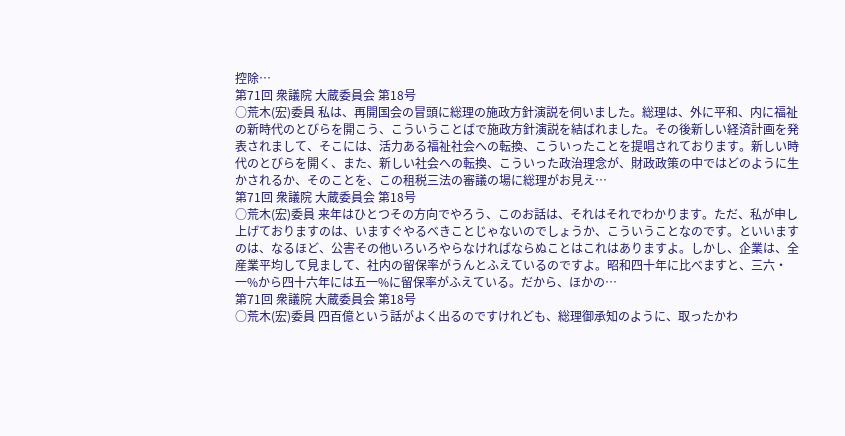控除…
第71回 衆議院 大蔵委員会 第18号
○荒木(宏)委員 私は、再開国会の冒頭に総理の施政方針演説を伺いました。総理は、外に平和、内に福祉の新時代のとびらを開こう、こういうことばで施政方針演説を結ばれました。その後新しい経済計画を発表されまして、そこには、活力ある福祉社会への転換、こういったことを提唱されております。新しい時代のとびらを開く、また、新しい社会への転換、こういった政治理念が、財政政策の中ではどのように生かされるか、そのことを、この租税三法の審議の場に総理がお見え…
第71回 衆議院 大蔵委員会 第18号
○荒木(宏)委員 来年はひとつその方向でやろう、このお話は、それはそれでわかります。ただ、私が申し上げておりますのは、いますぐやるべきことじゃないのでしょうか、こういうことなのです。といいますのは、なるほど、公害その他いろいろやらなければならぬことはこれはありますよ。しかし、企業は、全産業平均して見まして、社内の留保率がうんとふえているのですよ。昭和四十年に比べますと、三六・一%から四十六年には五一%に留保率がふえている。だから、ほかの…
第71回 衆議院 大蔵委員会 第18号
○荒木(宏)委員 四百億という話がよく出るのですけれども、総理御承知のように、取ったかわ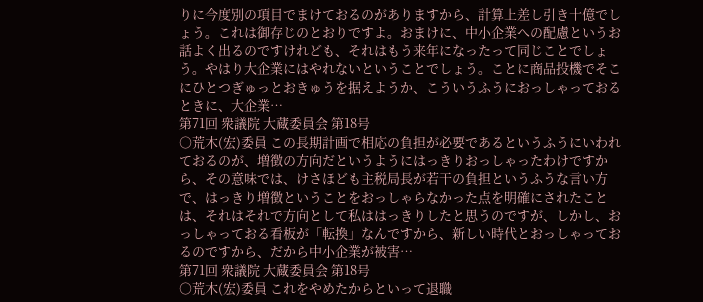りに今度別の項目でまけておるのがありますから、計算上差し引き十億でしょう。これは御存じのとおりですよ。おまけに、中小企業への配慮というお話よく出るのですけれども、それはもう来年になったって同じことでしょう。やはり大企業にはやれないということでしょう。ことに商品投機でそこにひとつぎゅっとおきゅうを据えようか、こういうふうにおっしゃっておるときに、大企業…
第71回 衆議院 大蔵委員会 第18号
○荒木(宏)委員 この長期計画で相応の負担が必要であるというふうにいわれておるのが、増徴の方向だというようにはっきりおっしゃったわけですから、その意味では、けさほども主税局長が若干の負担というふうな言い方で、はっきり増徴ということをおっしゃらなかった点を明確にされたことは、それはそれで方向として私ははっきりしたと思うのですが、しかし、おっしゃっておる看板が「転換」なんですから、新しい時代とおっしゃっておるのですから、だから中小企業が被害…
第71回 衆議院 大蔵委員会 第18号
○荒木(宏)委員 これをやめたからといって退職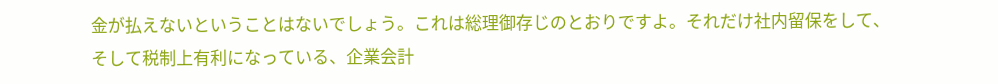金が払えないということはないでしょう。これは総理御存じのとおりですよ。それだけ社内留保をして、そして税制上有利になっている、企業会計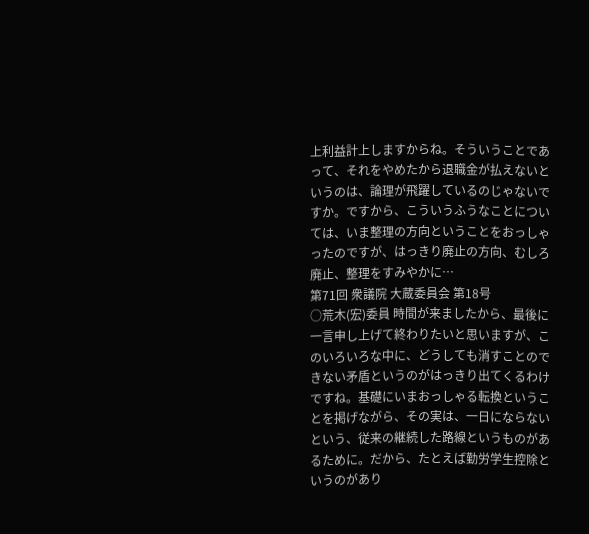上利益計上しますからね。そういうことであって、それをやめたから退職金が払えないというのは、論理が飛躍しているのじゃないですか。ですから、こういうふうなことについては、いま整理の方向ということをおっしゃったのですが、はっきり廃止の方向、むしろ廃止、整理をすみやかに…
第71回 衆議院 大蔵委員会 第18号
○荒木(宏)委員 時間が来ましたから、最後に一言申し上げて終わりたいと思いますが、このいろいろな中に、どうしても消すことのできない矛盾というのがはっきり出てくるわけですね。基礎にいまおっしゃる転換ということを掲げながら、その実は、一日にならないという、従来の継続した路線というものがあるために。だから、たとえば勤労学生控除というのがあり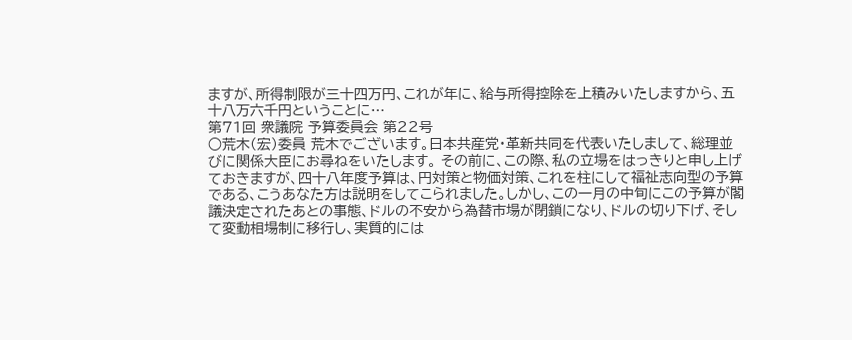ますが、所得制限が三十四万円、これが年に、給与所得控除を上積みいたしますから、五十八万六千円ということに…
第71回 衆議院 予算委員会 第22号
○荒木(宏)委員 荒木でございます。日本共産党・革新共同を代表いたしまして、総理並びに関係大臣にお尋ねをいたします。 その前に、この際、私の立場をはっきりと申し上げておきますが、四十八年度予算は、円対策と物価対策、これを柱にして福祉志向型の予算である、こうあなた方は説明をしてこられました。しかし、この一月の中旬にこの予算が閣議決定されたあとの事態、ドルの不安から為替市場が閉鎖になり、ドルの切り下げ、そして変動相場制に移行し、実質的には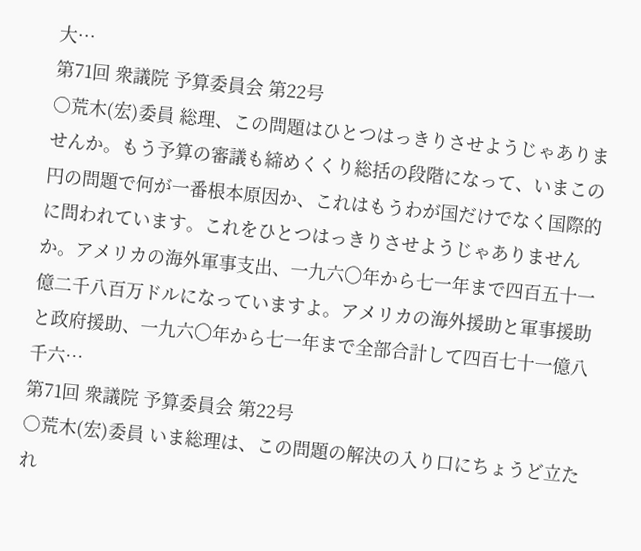大…
第71回 衆議院 予算委員会 第22号
○荒木(宏)委員 総理、この問題はひとつはっきりさせようじゃありませんか。もう予算の審議も締めくくり総括の段階になって、いまこの円の問題で何が一番根本原因か、これはもうわが国だけでなく国際的に問われています。これをひとつはっきりさせようじゃありませんか。アメリカの海外軍事支出、一九六〇年から七一年まで四百五十一億二千八百万ドルになっていますよ。アメリカの海外援助と軍事援助と政府援助、一九六〇年から七一年まで全部合計して四百七十一億八千六…
第71回 衆議院 予算委員会 第22号
○荒木(宏)委員 いま総理は、この問題の解決の入り口にちょうど立たれ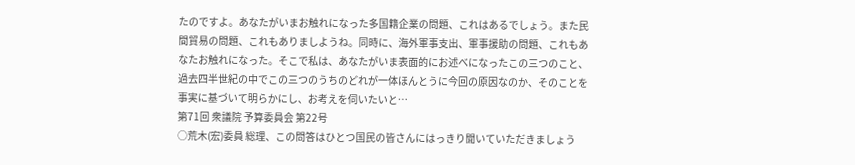たのですよ。あなたがいまお触れになった多国籍企業の問題、これはあるでしょう。また民間貿易の問題、これもありましようね。同時に、海外軍事支出、軍事援助の問題、これもあなたお触れになった。そこで私は、あなたがいま表面的にお述べになったこの三つのこと、過去四半世紀の中でこの三つのうちのどれが一体ほんとうに今回の原因なのか、そのことを事実に基づいて明らかにし、お考えを伺いたいと…
第71回 衆議院 予算委員会 第22号
○荒木(宏)委員 総理、この問答はひとつ国民の皆さんにはっきり聞いていただきましょう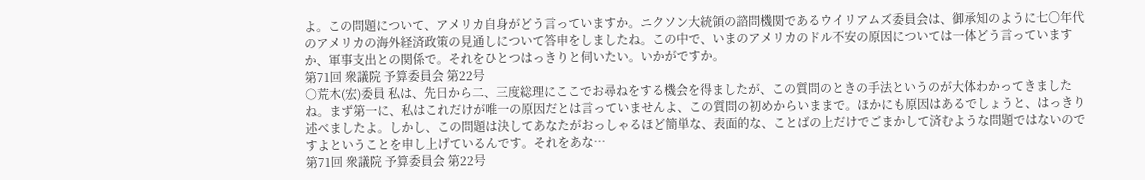よ。この問題について、アメリカ自身がどう言っていますか。ニクソン大統領の諮問機関であるウイリアムズ委員会は、御承知のように七〇年代のアメリカの海外経済政策の見通しについて答申をしましたね。この中で、いまのアメリカのドル不安の原因については一体どう言っていますか、軍事支出との関係で。それをひとつはっきりと伺いたい。いかがですか。
第71回 衆議院 予算委員会 第22号
○荒木(宏)委員 私は、先日から二、三度総理にここでお尋ねをする機会を得ましたが、この質問のときの手法というのが大体わかってきましたね。まず第一に、私はこれだけが唯一の原因だとは言っていませんよ、この質問の初めからいままで。ほかにも原因はあるでしょうと、はっきり述べましたよ。しかし、この問題は決してあなたがおっしゃるほど簡単な、表面的な、ことばの上だけでごまかして済むような問題ではないのですよということを申し上げているんです。それをあな…
第71回 衆議院 予算委員会 第22号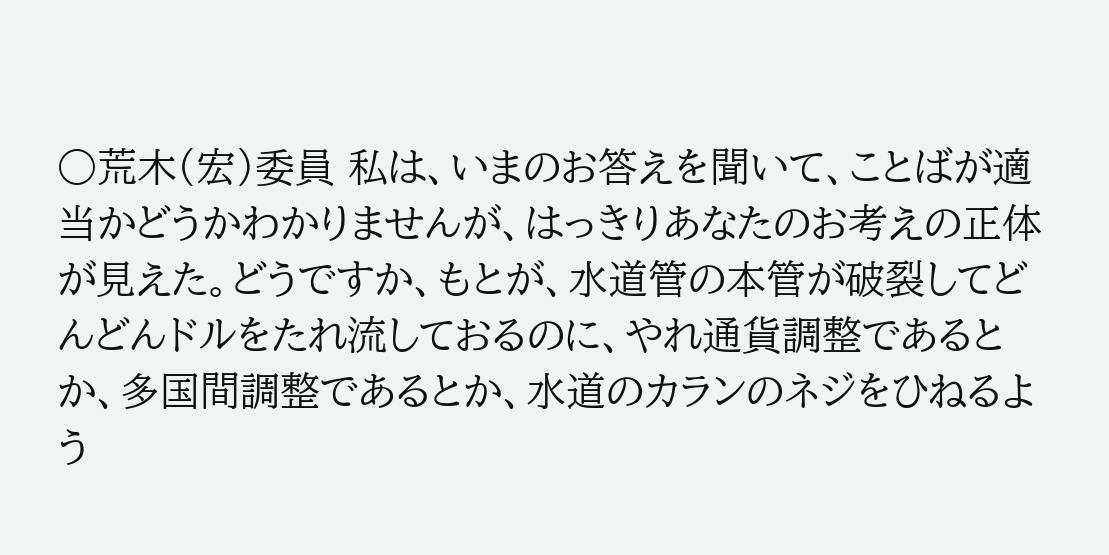○荒木(宏)委員 私は、いまのお答えを聞いて、ことばが適当かどうかわかりませんが、はっきりあなたのお考えの正体が見えた。どうですか、もとが、水道管の本管が破裂してどんどんドルをたれ流しておるのに、やれ通貨調整であるとか、多国間調整であるとか、水道のカランのネジをひねるよう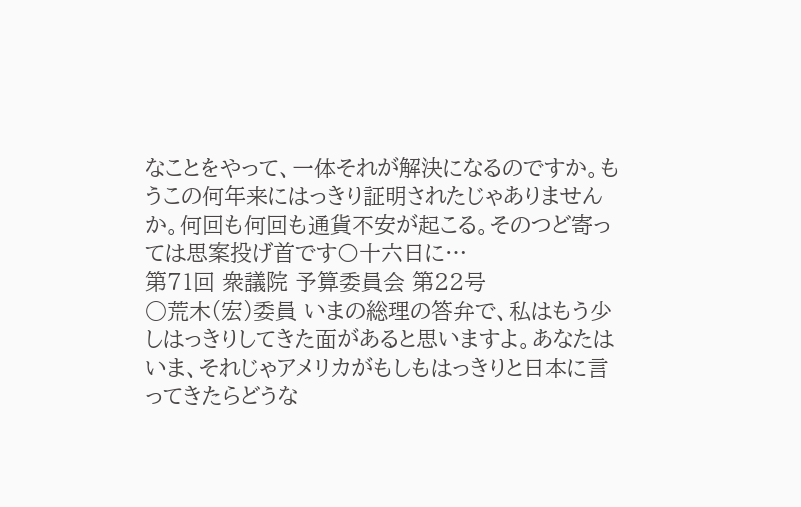なことをやって、一体それが解決になるのですか。もうこの何年来にはっきり証明されたじゃありませんか。何回も何回も通貨不安が起こる。そのつど寄っては思案投げ首です〇十六日に…
第71回 衆議院 予算委員会 第22号
○荒木(宏)委員 いまの総理の答弁で、私はもう少しはっきりしてきた面があると思いますよ。あなたはいま、それじゃアメリカがもしもはっきりと日本に言ってきたらどうな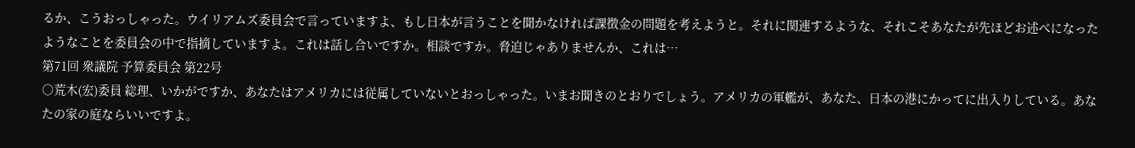るか、こうおっしゃった。ウイリアムズ委員会で言っていますよ、もし日本が言うことを聞かなければ課徴金の問題を考えようと。それに関連するような、それこそあなたが先ほどお述べになったようなことを委員会の中で指摘していますよ。これは話し合いですか。相談ですか。脅迫じゃありませんか、これは…
第71回 衆議院 予算委員会 第22号
○荒木(宏)委員 総理、いかがですか、あなたはアメリカには従属していないとおっしゃった。いまお聞きのとおりでしょう。アメリカの軍艦が、あなた、日本の港にかってに出入りしている。あなたの家の庭ならいいですよ。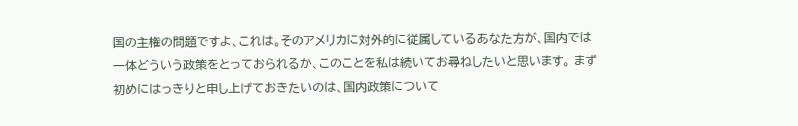国の主権の問題ですよ、これは。そのアメリカに対外的に従属しているあなた方が、国内では一体どういう政策をとっておられるか、このことを私は続いてお尋ねしたいと思います。 まず初めにはっきりと申し上げておきたいのは、国内政策について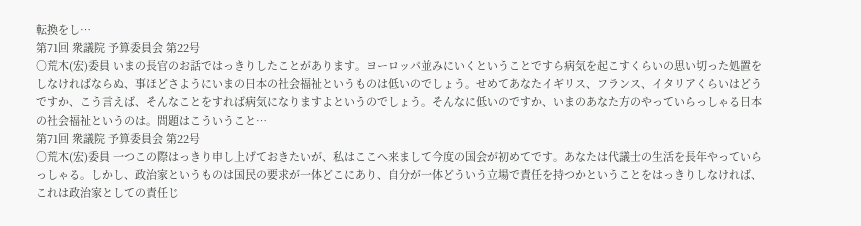転換をし…
第71回 衆議院 予算委員会 第22号
○荒木(宏)委員 いまの長官のお話ではっきりしたことがあります。ヨーロッパ並みにいくということですら病気を起こすくらいの思い切った処置をしなければならぬ、事ほどさようにいまの日本の社会福祉というものは低いのでしょう。せめてあなたイギリス、フランス、イタリアくらいはどうですか、こう言えば、そんなことをすれば病気になりますよというのでしょう。そんなに低いのですか、いまのあなた方のやっていらっしゃる日本の社会福祉というのは。問題はこういうこと…
第71回 衆議院 予算委員会 第22号
○荒木(宏)委員 一つこの際はっきり申し上げておきたいが、私はここへ来まして今度の国会が初めてです。あなたは代議士の生活を長年やっていらっしゃる。しかし、政治家というものは国民の要求が一体どこにあり、自分が一体どういう立場で責任を持つかということをはっきりしなければ、これは政治家としての責任じ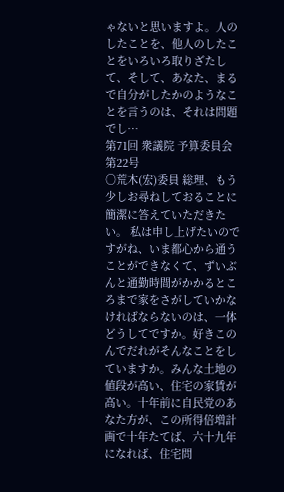ゃないと思いますよ。人のしたことを、他人のしたことをいろいろ取りざたして、そして、あなた、まるで自分がしたかのようなことを言うのは、それは問題でし…
第71回 衆議院 予算委員会 第22号
○荒木(宏)委員 総理、もう少しお尋ねしておることに簡潔に答えていただきたい。 私は申し上げたいのですがね、いま都心から通うことができなくて、ずいぶんと通勤時間がかかるところまで家をさがしていかなければならないのは、一体どうしてですか。好きこのんでだれがそんなことをしていますか。みんな土地の値段が高い、住宅の家賃が高い。十年前に自民党のあなた方が、この所得倍増計画で十年たてば、六十九年になれば、住宅問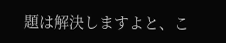題は解決しますよと、こ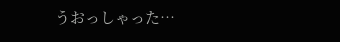うおっしゃった…